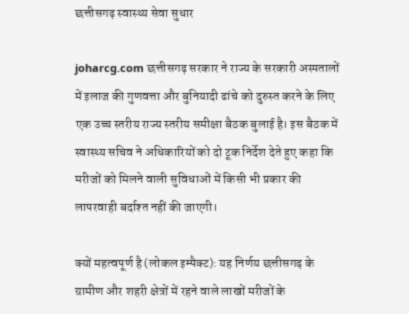छत्तीसगढ़ स्वास्थ्य सेवा सुधार

joharcg.com छत्तीसगढ़ सरकार ने राज्य के सरकारी अस्पतालों में इलाज की गुणवत्ता और बुनियादी ढांचे को दुरुस्त करने के लिए एक उच्च स्तरीय राज्य स्तरीय समीक्षा बैठक बुलाई है। इस बैठक में स्वास्थ्य सचिव ने अधिकारियों को दो टूक निर्देश देते हुए कहा कि मरीजों को मिलने वाली सुविधाओं में किसी भी प्रकार की लापरवाही बर्दाश्त नहीं की जाएगी।

क्यों महत्वपूर्ण है (लोकल इम्पैक्ट): यह निर्णय छत्तीसगढ़ के ग्रामीण और शहरी क्षेत्रों में रहने वाले लाखों मरीजों के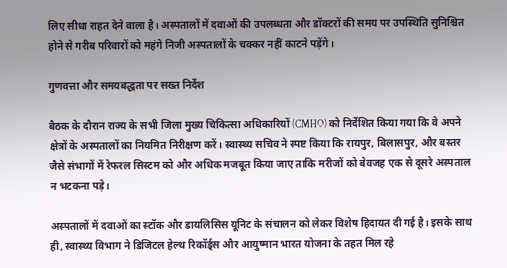लिए सीधा राहत देने वाला है। अस्पतालों में दवाओं की उपलब्धता और डॉक्टरों की समय पर उपस्थिति सुनिश्चित होने से गरीब परिवारों को महंगे निजी अस्पतालों के चक्कर नहीं काटने पड़ेंगे।

गुणवत्ता और समयबद्धता पर सख्त निर्देश

बैठक के दौरान राज्य के सभी जिला मुख्य चिकित्सा अधिकारियों (CMHO) को निर्देशित किया गया कि वे अपने क्षेत्रों के अस्पतालों का नियमित निरीक्षण करें। स्वास्थ्य सचिव ने स्पष्ट किया कि रायपुर, बिलासपुर, और बस्तर जैसे संभागों में रेफरल सिस्टम को और अधिक मजबूत किया जाए ताकि मरीजों को बेवजह एक से दूसरे अस्पताल न भटकना पड़े।

अस्पतालों में दवाओं का स्टॉक और डायलिसिस यूनिट के संचालन को लेकर विशेष हिदायत दी गई है। इसके साथ ही, स्वास्थ्य विभाग ने डिजिटल हेल्थ रिकॉर्ड्स और आयुष्मान भारत योजना के तहत मिल रहे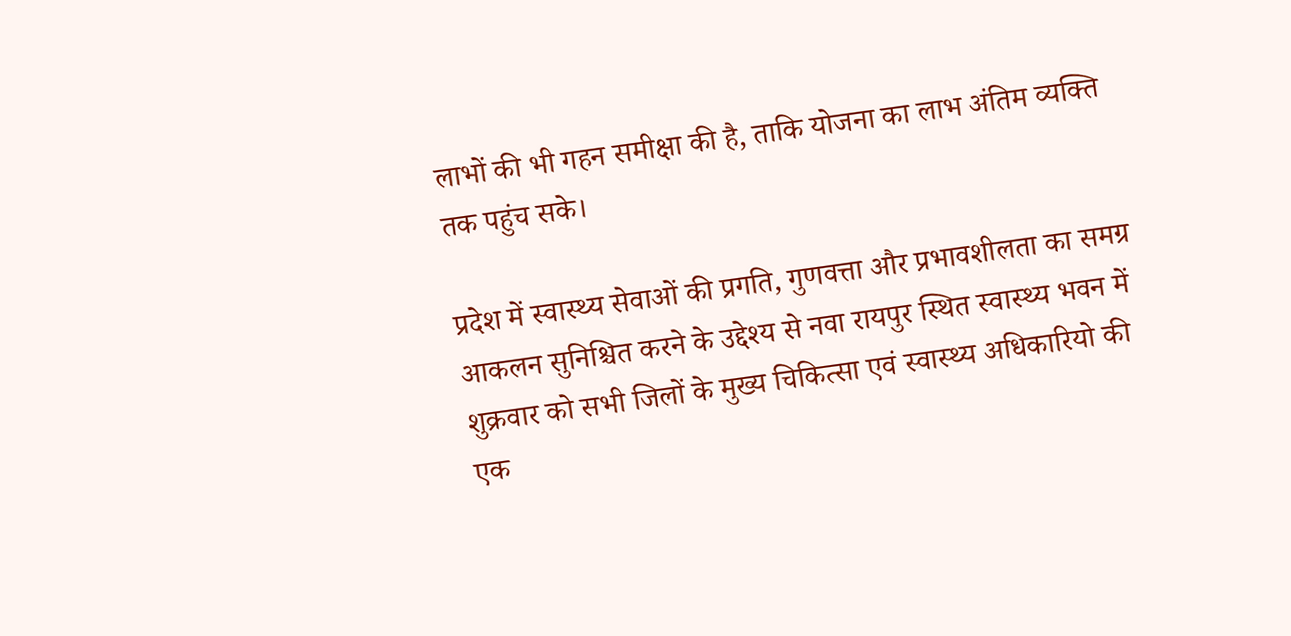लाभों की भी गहन समीक्षा की है, ताकि योजना का लाभ अंतिम व्यक्ति तक पहुंच सके।

प्रदेश में स्वास्थ्य सेवाओं की प्रगति, गुणवत्ता और प्रभावशीलता का समग्र आकलन सुनिश्चित करने के उद्देश्य से नवा रायपुर स्थित स्वास्थ्य भवन में शुक्रवार को सभी जिलों के मुख्य चिकित्सा एवं स्वास्थ्य अधिकारियो की एक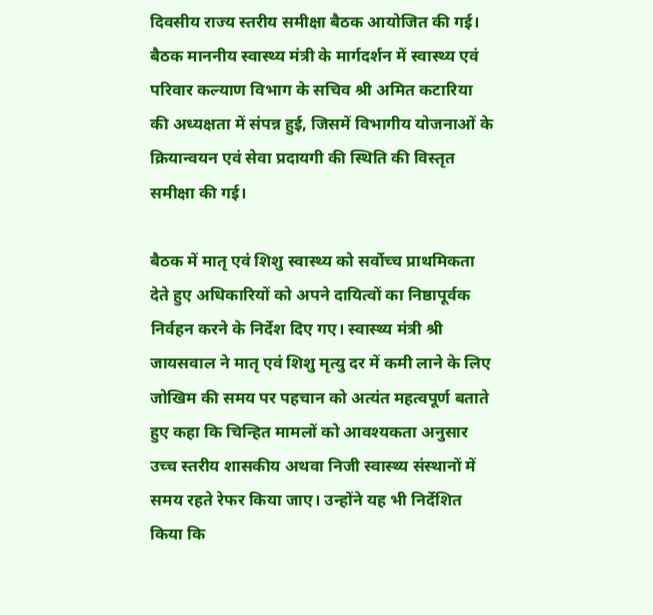दिवसीय राज्य स्तरीय समीक्षा बैठक आयोजित की गई। बैठक माननीय स्वास्थ्य मंत्री के मार्गदर्शन में स्वास्थ्य एवं परिवार कल्याण विभाग के सचिव श्री अमित कटारिया की अध्यक्षता में संपन्न हुई, जिसमें विभागीय योजनाओं के क्रियान्वयन एवं सेवा प्रदायगी की स्थिति की विस्तृत समीक्षा की गई।

बैठक में मातृ एवं शिशु स्वास्थ्य को सर्वोच्च प्राथमिकता देते हुए अधिकारियों को अपने दायित्वों का निष्ठापूर्वक निर्वहन करने के निर्देश दिए गए। स्वास्थ्य मंत्री श्री जायसवाल ने मातृ एवं शिशु मृत्यु दर में कमी लाने के लिए जोखिम की समय पर पहचान को अत्यंत महत्वपूर्ण बताते हुए कहा कि चिन्हित मामलों को आवश्यकता अनुसार उच्च स्तरीय शासकीय अथवा निजी स्वास्थ्य संस्थानों में समय रहते रेफर किया जाए। उन्होंने यह भी निर्देशित किया कि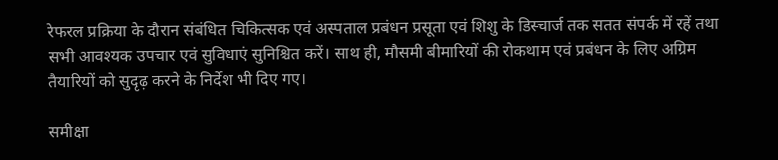रेफरल प्रक्रिया के दौरान संबंधित चिकित्सक एवं अस्पताल प्रबंधन प्रसूता एवं शिशु के डिस्चार्ज तक सतत संपर्क में रहें तथा सभी आवश्यक उपचार एवं सुविधाएं सुनिश्चित करें। साथ ही, मौसमी बीमारियों की रोकथाम एवं प्रबंधन के लिए अग्रिम तैयारियों को सुदृढ़ करने के निर्देश भी दिए गए।

समीक्षा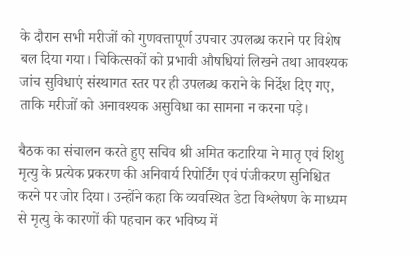के दौरान सभी मरीजों को गुणवत्तापूर्ण उपचार उपलब्ध कराने पर विशेष बल दिया गया। चिकित्सकों को प्रभावी औषधियां लिखने तथा आवश्यक जांच सुविधाएं संस्थागत स्तर पर ही उपलब्ध कराने के निर्देश दिए गए, ताकि मरीजों को अनावश्यक असुविधा का सामना न करना पड़े।

बैठक का संचालन करते हुए सचिव श्री अमित कटारिया ने मातृ एवं शिशु मृत्यु के प्रत्येक प्रकरण की अनिवार्य रिपोर्टिंग एवं पंजीकरण सुनिश्चित करने पर जोर दिया। उन्होंने कहा कि व्यवस्थित डेटा विश्लेषण के माध्यम से मृत्यु के कारणों की पहचान कर भविष्य में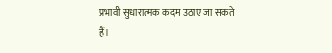प्रभावी सुधारात्मक कदम उठाए जा सकते हैं।